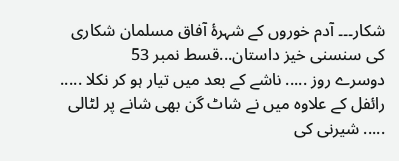شکار۔۔۔ آدم خوروں کے شہرۂ آفاق مسلمان شکاری کی سنسنی خیز داستان...قسط نمبر 53
دوسرے روز ..... ناشے کے بعد میں تیار ہو کر نکلا ..... رائفل کے علاوہ میں نے شاٹ گن بھی شانے پر لٹالی ..... شیرنی کی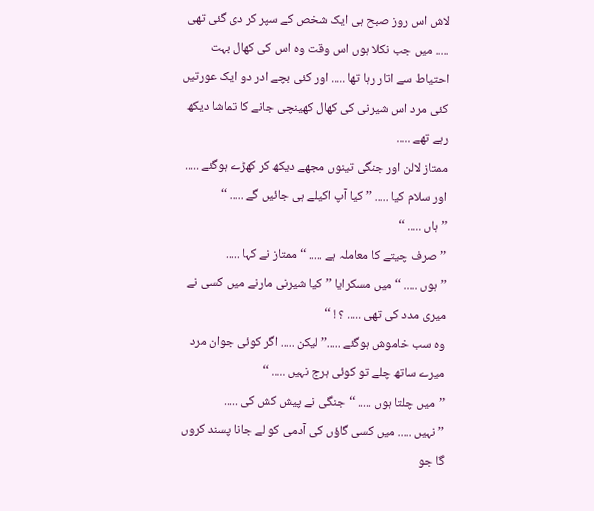لاش اس روز صبح ہی ایک شخص کے سپر کر دی گئی تھی ..... میں جب نکلا ہوں اس وقت وہ اس کی کھال بہت احتیاط سے اتار رہا تھا ..... اور کئی بچے ادر دو ایک عورتیں کئی مرد اس شیرنی کی کھال کھینچی جانے کا تماشا دیکھ رہے تھے .....
ممتاز لالن اور جنگی تینوں مجھے دیکھ کر کھڑے ہوگئے ..... اور سلام کیا ..... ’’کیا آپ اکیلے ہی جائیں گے ..... ‘‘
’’ہاں ..... ‘‘
’’صرف چیتے کا معاملہ ہے ..... ‘‘ ممتاز نے کہا .....
’’ہوں ..... ‘‘ میں مسکرایا ’’کیا شیرنی مارنے میں کسی نے میری مدد کی تھی ..... ؟ ! ‘‘
وہ سب خاموش ہوگئے .....’’لیکن ..... اگر کوئی جوان مرد میرے ساتھ چلے تو کوئی ہرج نہیں ..... ‘‘
’’میں چلتا ہوں ..... ‘‘جنگی نے پیش کش کی .....
’’نہیں ..... میں کسی گاؤں کی آدمی کو لے جانا پسند کروں گا جو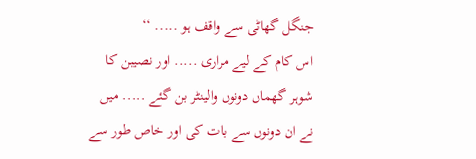جنگل گھاٹی سے واقف ہو ..... ‘‘
اس کام کے لیے مراری ..... اور نصیبن کا شوہر گھماں دونوں والینٹر بن گئے ..... میں نے ان دونوں سے بات کی اور خاص طور سے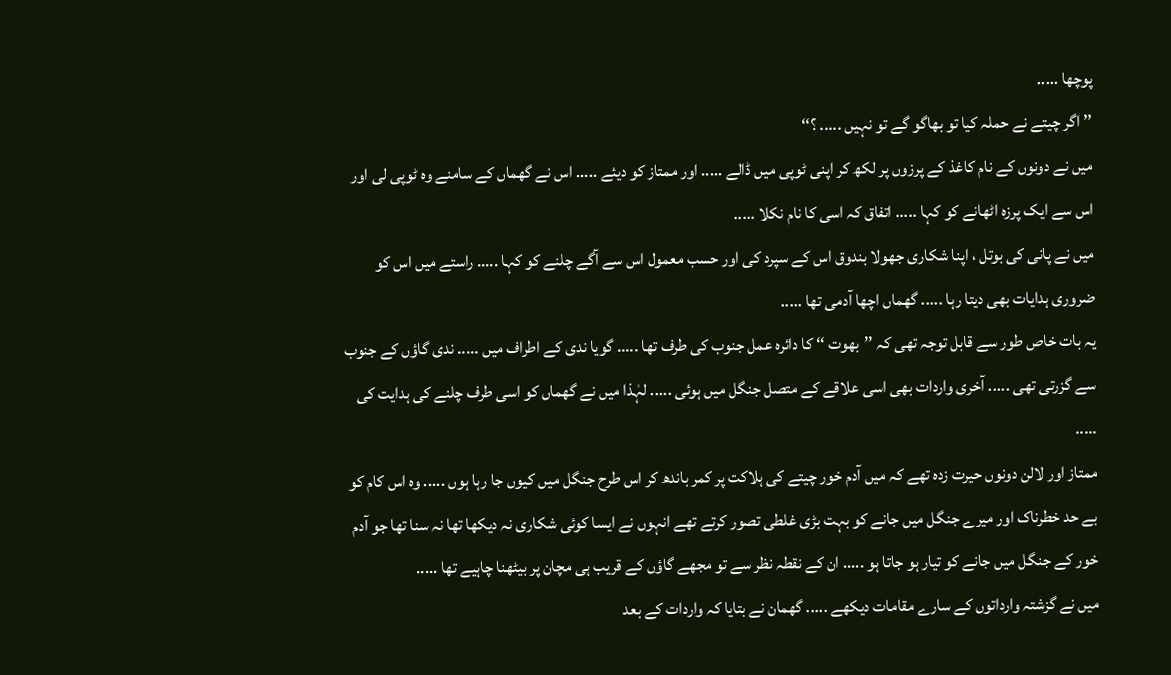پوچھا .....
’’ اگر چیتے نے حملہ کیا تو بھاگو گے تو نہیں ..... ؟‘‘
میں نے دونوں کے نام کاغذ کے پرزوں پر لکھ کر اپنی ٹوپی میں ڈالے ..... اور ممتاز کو دیئے ..... اس نے گھماں کے سامنے وہ ٹوپی لی اور اس سے ایک پرزہ اٹھانے کو کہا ..... اتفاق کہ اسی کا نام نکلا .....
میں نے پانی کی بوتل ، اپنا شکاری جھولا بندوق اس کے سپرد کی اور حسب معمول اس سے آگے چلنے کو کہا ..... راستے میں اس کو ضروری ہدایات بھی دیتا رہا ..... گھماں اچھا آدمی تھا .....
یہ بات خاص طور سے قابل توجہ تھی کہ ’’بھوت ‘‘ کا دائرہ عمل جنوب کی طرف تھا ..... گویا ندی کے اطراف میں ..... ندی گاؤں کے جنوب سے گزرتی تھی ..... آخری واردات بھی اسی علاقے کے متصل جنگل میں ہوئی ..... لہٰذا میں نے گھماں کو اسی طرف چلنے کی ہدایت کی .....
ممتاز اور لالن دونوں حیرت زدہ تھے کہ میں آدم خور چیتے کی ہلاکت پر کمر باندھ کر اس طرح جنگل میں کیوں جا رہا ہوں ..... وہ اس کام کو بے حد خطرناک اور میرے جنگل میں جانے کو بہت بڑی غلطی تصور کرتے تھے انہوں نے ایسا کوئی شکاری نہ دیکھا تھا نہ سنا تھا جو آدم خور کے جنگل میں جانے کو تیار ہو جاتا ہو ..... ان کے نقطہ نظر سے تو مجھے گاؤں کے قریب ہی مچان پر بیٹھنا چاہیے تھا .....
میں نے گزشتہ وارداتوں کے سارے مقامات دیکھے ..... گھمان نے بتایا کہ واردات کے بعد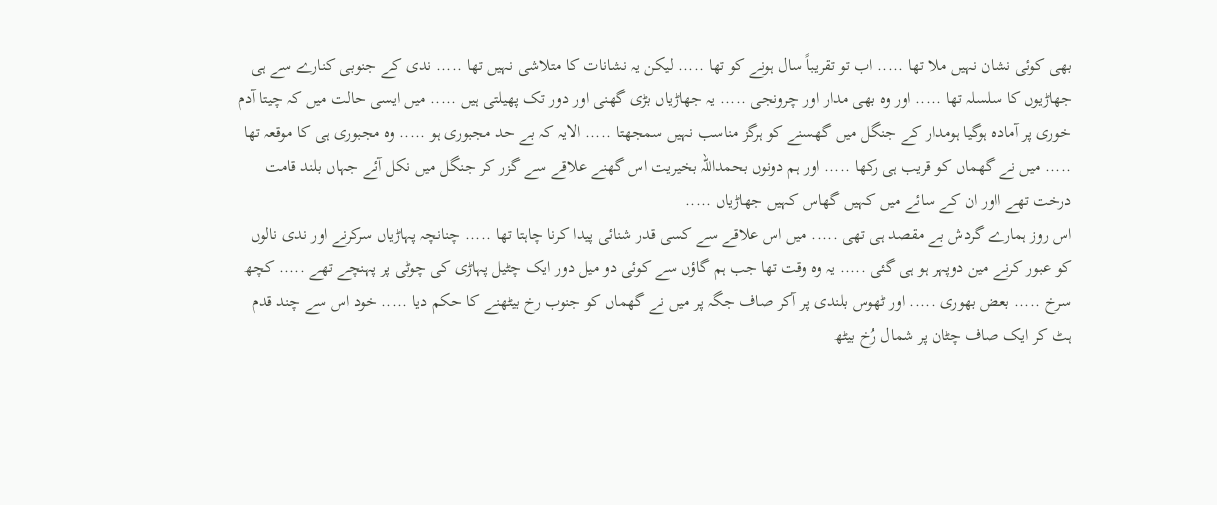بھی کوئی نشان نہیں ملا تھا ..... اب تو تقریباً سال ہونے کو تھا ..... لیکن یہ نشانات کا متلاشی نہیں تھا ..... ندی کے جنوبی کنارے سے ہی جھاڑیوں کا سلسلہ تھا ..... اور وہ بھی مدار اور چرونجی ..... یہ جھاڑیاں بڑی گھنی اور دور تک پھیلتی ہیں ..... میں ایسی حالت میں کہ چیتا آدم خوری پر آمادہ ہوگیا ہومدار کے جنگل میں گھسنے کو ہرگز مناسب نہیں سمجھتا ..... الایہ کہ بے حد مجبوری ہو ..... وہ مجبوری ہی کا موقعہ تھا ..... میں نے گھماں کو قریب ہی رکھا ..... اور ہم دونوں بحمداللہ بخیریت اس گھنے علاقے سے گزر کر جنگل میں نکل آئے جہاں بلند قامت درخت تھے ااور ان کے سائے میں کہیں گھاس کہیں جھاڑیاں .....
اس روز ہمارے گردش بے مقصد ہی تھی ..... میں اس علاقے سے کسی قدر شنائی پیدا کرنا چاہتا تھا ..... چنانچہ پہاڑیاں سرکرنے اور ندی نالوں کو عبور کرنے مین دوپہر ہو ہی گئی ..... یہ وہ وقت تھا جب ہم گاؤں سے کوئی دو میل دور ایک چٹیل پہاڑی کی چوٹی پر پہنچے تھے ..... کچھ سرخ ..... بعض بھوری ..... اور ٹھوس بلندی پر آکر صاف جگہ پر میں نے گھماں کو جنوب رخ بیٹھنے کا حکم دیا ..... خود اس سے چند قدم ہٹ کر ایک صاف چٹان پر شمال رُخ بیٹھ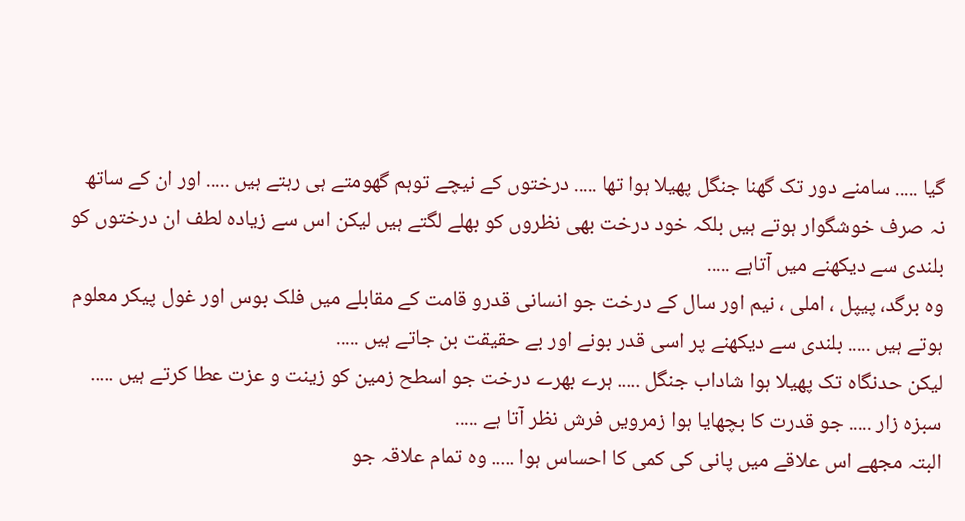گیا ..... سامنے دور تک گھنا جنگل پھیلا ہوا تھا ..... درختوں کے نیچے توہم گھومتے ہی رہتے ہیں ..... اور ان کے ساتھ نہ صرف خوشگوار ہوتے ہیں بلکہ خود درخت بھی نظروں کو بھلے لگتے ہیں لیکن اس سے زیادہ لطف ان درختوں کو بلندی سے دیکھنے میں آتاہے .....
وہ برگد، پیپل ، املی ، نیم اور سال کے درخت جو انسانی قدرو قامت کے مقابلے میں فلک بوس اور غول پیکر معلوم ہوتے ہیں ..... بلندی سے دیکھنے پر اسی قدر بونے اور بے حقیقت بن جاتے ہیں .....
لیکن حدنگاہ تک پھیلا ہوا شاداب جنگل ..... ہرے بھرے درخت جو اسطح زمین کو زینت و عزت عطا کرتے ہیں ..... سبزہ زار ..... جو قدرت کا بچھایا ہوا زمرویں فرش نظر آتا ہے .....
البتہ مجھے اس علاقے میں پانی کی کمی کا احساس ہوا ..... وہ تمام علاقہ جو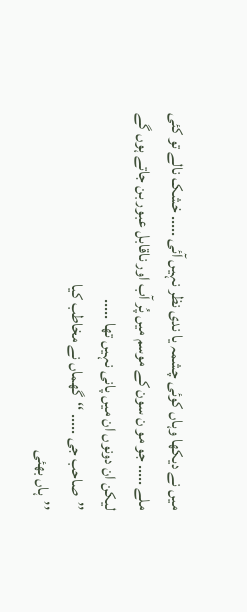میں نے دیکھا وہاں کوئی چشمہ یا ندی نظر نہیں آئی ..... خشک نالے تو کئی ملے ..... جو مو ن سون کے موسم میں پُر آب اور ناقابل عبور بن جاتے ہوں گے لیکن ان دونوں ان میں پانی نہیں تھا .....
’’صاحب جی ..... ‘‘گھماں نے مخاطب کیا
’’ہاں بھئی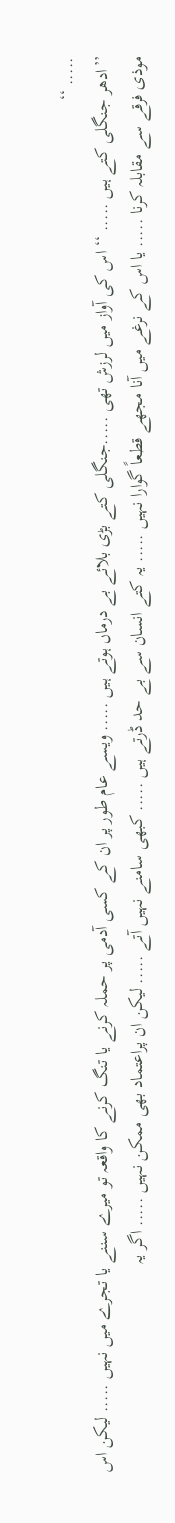..... ‘‘
’’ادھر جنگلی کتے ہیں ..... ‘‘ اس کی آواز میں لرزش تھی .....جنگلی کتے بڑی بلائے بے درماں ہوتے ہیں ..... ویسے عام طور پر ان کے کسی آدمی پر حملہ کرنے یا تنگ کرنے کا واقعہ تو میرے سننے یا تجرے میں نہیں ..... لیکن اس موذی فرقے سے مقابلہ کرنا ..... یا اس کے نرغے میں آنا مجھے قطعاً گوارا نہیں ..... یہ کتے انسان سے بے حد ڈرتے ہیں ..... کبھی سامنے نہیں آتے ..... لیکن ان پراعتماد بھی ممکن نہیں ..... اگر یہ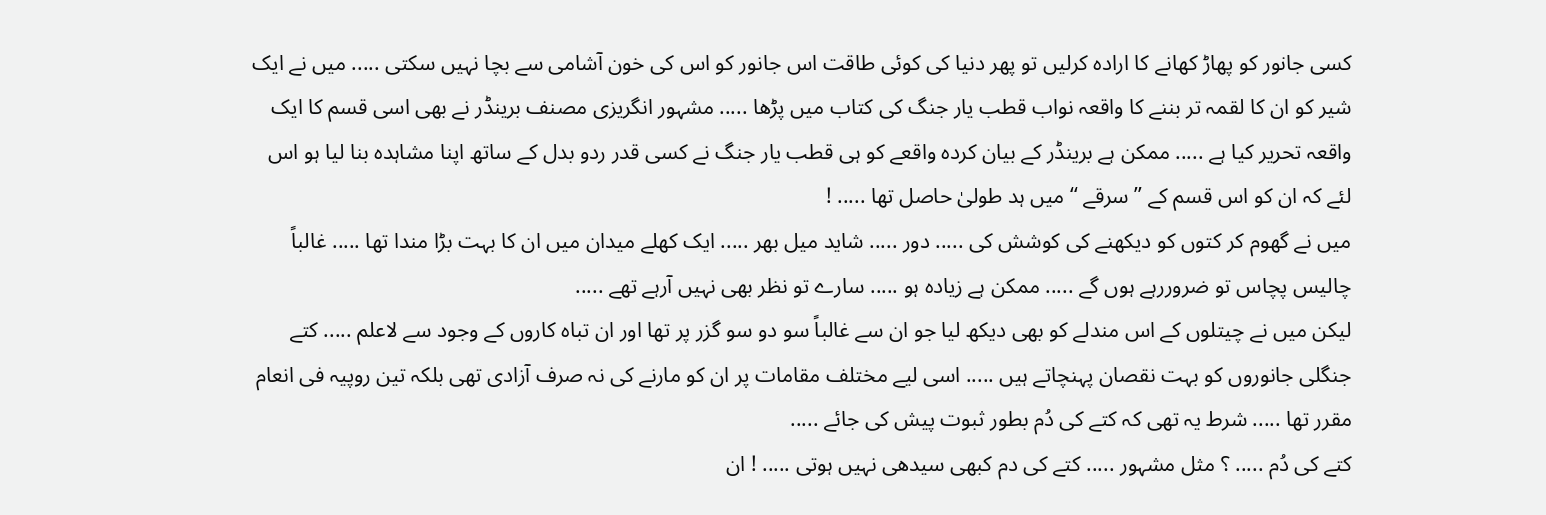کسی جانور کو پھاڑ کھانے کا ارادہ کرلیں تو پھر دنیا کی کوئی طاقت اس جانور کو اس کی خون آشامی سے بچا نہیں سکتی ..... میں نے ایک شیر کو ان کا لقمہ تر بننے کا واقعہ نواب قطب یار جنگ کی کتاب میں پڑھا ..... مشہور انگریزی مصنف برینڈر نے بھی اسی قسم کا ایک واقعہ تحریر کیا ہے ..... ممکن ہے برینڈر کے بیان کردہ واقعے کو ہی قطب یار جنگ نے کسی قدر ردو بدل کے ساتھ اپنا مشاہدہ بنا لیا ہو اس لئے کہ ان کو اس قسم کے ’’سرقے ‘‘ میں ہد طولیٰ حاصل تھا ..... !
میں نے گھوم کر کتوں کو دیکھنے کی کوشش کی ..... دور ..... شاید میل بھر ..... ایک کھلے میدان میں ان کا بہت بڑا مندا تھا ..... غالباً چالیس پچاس تو ضروررہے ہوں گے ..... ممکن ہے زیادہ ہو ..... سارے تو نظر بھی نہیں آرہے تھے .....
لیکن میں نے چیتلوں کے اس مندلے کو بھی دیکھ لیا جو ان سے غالباً سو دو سو گزر پر تھا اور ان تباہ کاروں کے وجود سے لاعلم ..... کتے جنگلی جانوروں کو بہت نقصان پہنچاتے ہیں ..... اسی لیے مختلف مقامات پر ان کو مارنے کی نہ صرف آزادی تھی بلکہ تین روپیہ فی انعام مقرر تھا ..... شرط یہ تھی کہ کتے کی دُم بطور ثبوت پیش کی جائے .....
کتے کی دُم ..... ؟ مثل مشہور ..... کتے کی دم کبھی سیدھی نہیں ہوتی ..... ! ان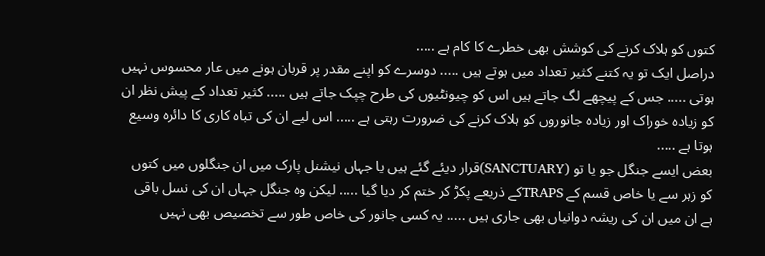کتوں کو ہلاک کرنے کی کوشش بھی خطرے کا کام ہے .....
دراصل ایک تو یہ کتنے کثیر تعداد میں ہوتے ہیں ..... دوسرے کو اپنے مقدر پر قربان ہونے میں عار محسوس نہیں ہوتی ..... جس کے پیچھے لگ جاتے ہیں اس کو چیونٹیوں کی طرح چپک جاتے ہیں ..... کثیر تعداد کے پیش نظر ان کو زیادہ خوراک اور زیادہ جانوروں کو ہلاک کرنے کی ضرورت رہتی ہے ..... اس لیے ان کی تباہ کاری کا دائرہ وسیع ہوتا ہے .....
بعض ایسے جنگل جو یا تو (SANCTUARY)قرار دیئے گئے ہیں یا جہاں نیشنل پارک میں ان جنگلوں میں کتوں کو زہر سے یا خاص قسم کے TRAPSکے ذریعے پکڑ کر ختم کر دیا گیا ..... لیکن وہ جنگل جہاں ان کی نسل باقی ہے ان میں ان کی ریشہ دوانیاں بھی جاری ہیں ..... یہ کسی جانور کی خاص طور سے تخصیص بھی نہیں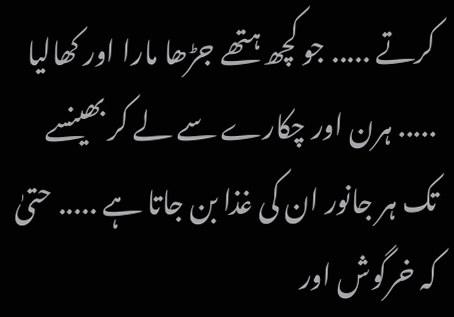کرتے ..... جو کچھ ہتھے جڑھا مارا اور کھالیا ..... ہرن اور چکارے سے لے کر بھینسے تک ہر جانور ان کی غذا بن جاتا ہے ..... حتیٰ کہ خرگوش اور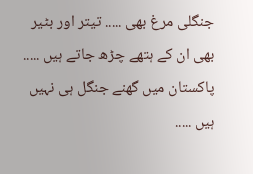جنگلی مرغ بھی ..... تیتر اور بٹیر بھی ان کے ہتھے چڑھ جاتے ہیں ..... پاکستان میں گھنے جنگل ہی نہیں ہیں .....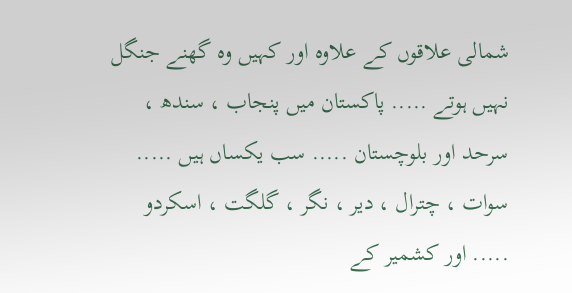شمالی علاقوں کے علاوہ اور کہیں وہ گھنے جنگل نہیں ہوتے ..... پاکستان میں پنجاب ، سندھ ، سرحد اور بلوچستان ..... سب یکساں ہیں ..... سوات ، چترال ، دیر ، نگر ، گلگت ، اسکردو ..... اور کشمیر کے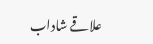علاقے شاداب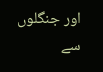اور جنگلوں سے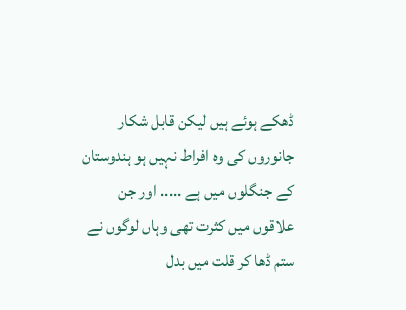ڈھکے ہوئے ہیں لیکن قابل شکار جانوروں کی وہ افراط نہیں ہو ہندوستان کے جنگلوں میں ہے ..... اور جن علاقوں میں کثرت تھی وہاں لوگوں نے ستم ڈھا کر قلت میں بدل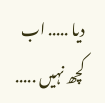دیا ..... اب کچھ نہیں .....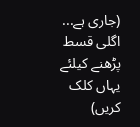(جاری ہے... اگلی قسط پڑھنے کیلئے یہاں کلک کریں)